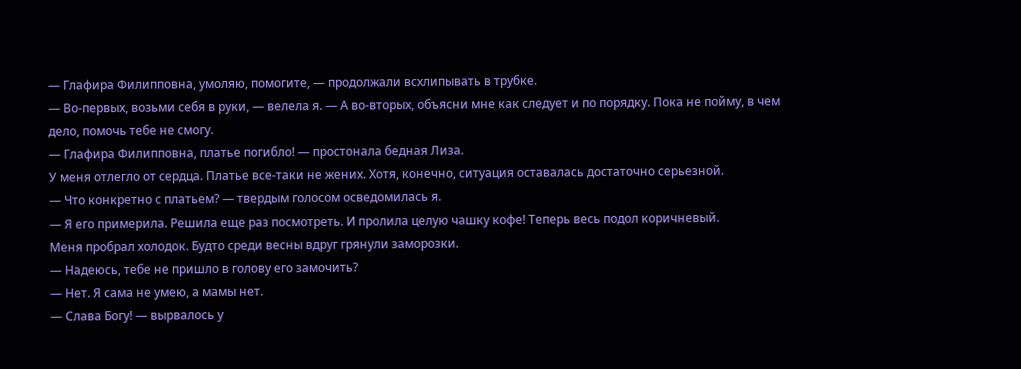— Глафира Филипповна, умоляю, помогите, — продолжали всхлипывать в трубке.
— Во-первых, возьми себя в руки, — велела я. — А во-вторых, объясни мне как следует и по порядку. Пока не пойму, в чем дело, помочь тебе не смогу.
— Глафира Филипповна, платье погибло! — простонала бедная Лиза.
У меня отлегло от сердца. Платье все-таки не жених. Хотя, конечно, ситуация оставалась достаточно серьезной.
— Что конкретно с платьем? — твердым голосом осведомилась я.
— Я его примерила. Решила еще раз посмотреть. И пролила целую чашку кофе! Теперь весь подол коричневый.
Меня пробрал холодок. Будто среди весны вдруг грянули заморозки.
— Надеюсь, тебе не пришло в голову его замочить?
— Нет. Я сама не умею, а мамы нет.
— Слава Богу! — вырвалось у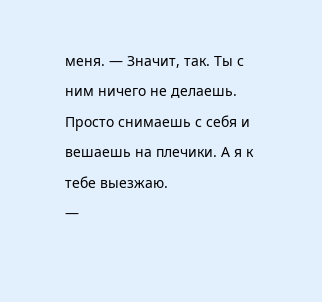меня. — Значит, так. Ты с ним ничего не делаешь. Просто снимаешь с себя и вешаешь на плечики. А я к тебе выезжаю.
—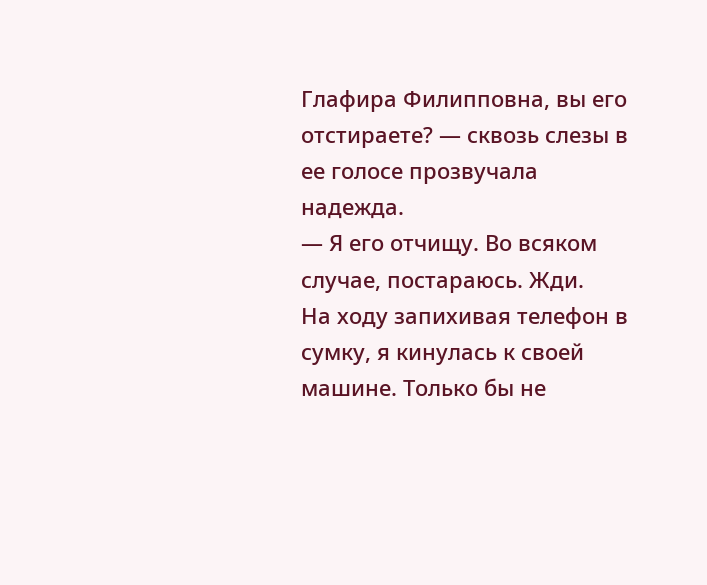Глафира Филипповна, вы его отстираете? — сквозь слезы в ее голосе прозвучала надежда.
— Я его отчищу. Во всяком случае, постараюсь. Жди.
На ходу запихивая телефон в сумку, я кинулась к своей машине. Только бы не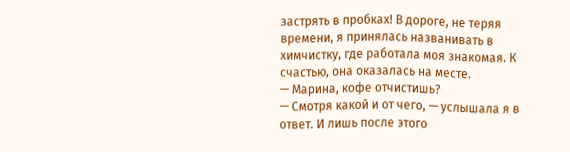застрять в пробках! В дороге, не теряя времени, я принялась названивать в химчистку, где работала моя знакомая. К счастью, она оказалась на месте.
— Марина, кофе отчистишь?
— Смотря какой и от чего, — услышала я в ответ. И лишь после этого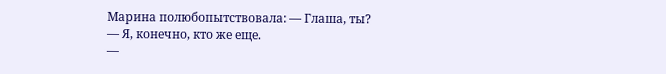Марина полюбопытствовала: — Глаша, ты?
— Я, конечно, кто же еще.
—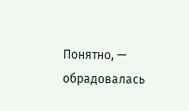Понятно, — обрадовалась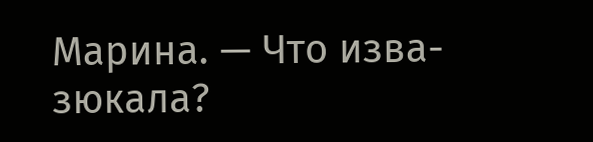Марина. — Что изва-зюкала?